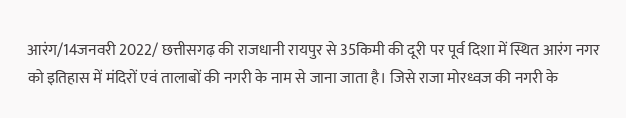आरंग/14जनवरी 2022/ छत्तीसगढ़ की राजधानी रायपुर से 35किमी की दूरी पर पूर्व दिशा में स्थित आरंग नगर को इतिहास में मंदिरों एवं तालाबों की नगरी के नाम से जाना जाता है। जिसे राजा मोरध्वज की नगरी के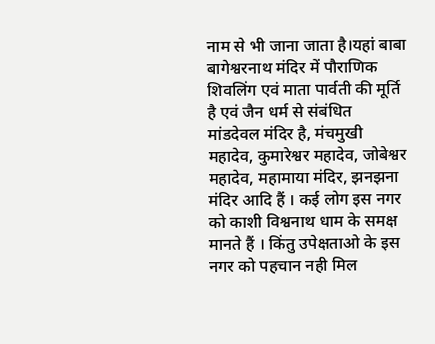नाम से भी जाना जाता है।यहां बाबा बागेश्वरनाथ मंदिर में पौराणिक शिवलिंग एवं माता पार्वती की मूर्ति है एवं जैन धर्म से संबंधित मांडदेवल मंदिर है, मंचमुखी महादेव, कुमारेश्वर महादेव, जोबेश्वर महादेव, महामाया मंदिर, झनझना मंदिर आदि हैं । कई लोग इस नगर को काशी विश्वनाथ धाम के समक्ष मानते हैं । किंतु उपेक्षताओ के इस नगर को पहचान नही मिल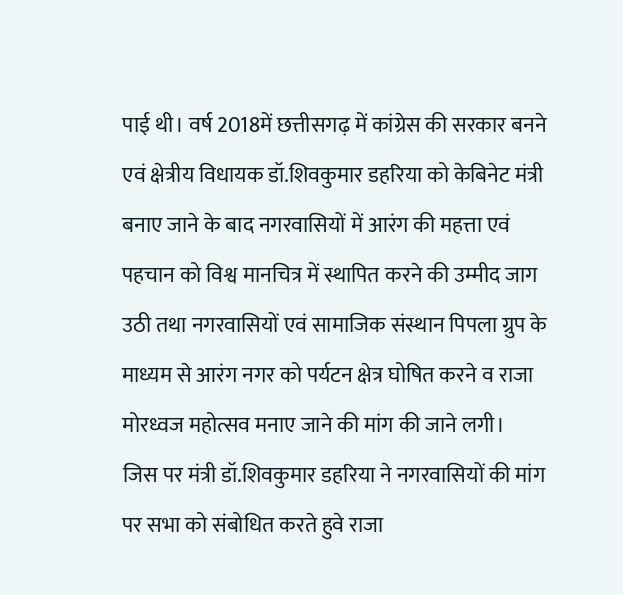पाई थी। वर्ष 2018में छत्तीसगढ़ में कांग्रेस की सरकार बनने एवं क्षेत्रीय विधायक डॉ.शिवकुमार डहरिया को केबिनेट मंत्री बनाए जाने के बाद नगरवासियों में आरंग की महत्ता एवं पहचान को विश्व मानचित्र में स्थापित करने की उम्मीद जाग उठी तथा नगरवासियों एवं सामाजिक संस्थान पिपला ग्रुप के माध्यम से आरंग नगर को पर्यटन क्षेत्र घोषित करने व राजा मोरध्वज महोत्सव मनाए जाने की मांग की जाने लगी।
जिस पर मंत्री डॉ.शिवकुमार डहरिया ने नगरवासियों की मांग पर सभा को संबोधित करते हुवे राजा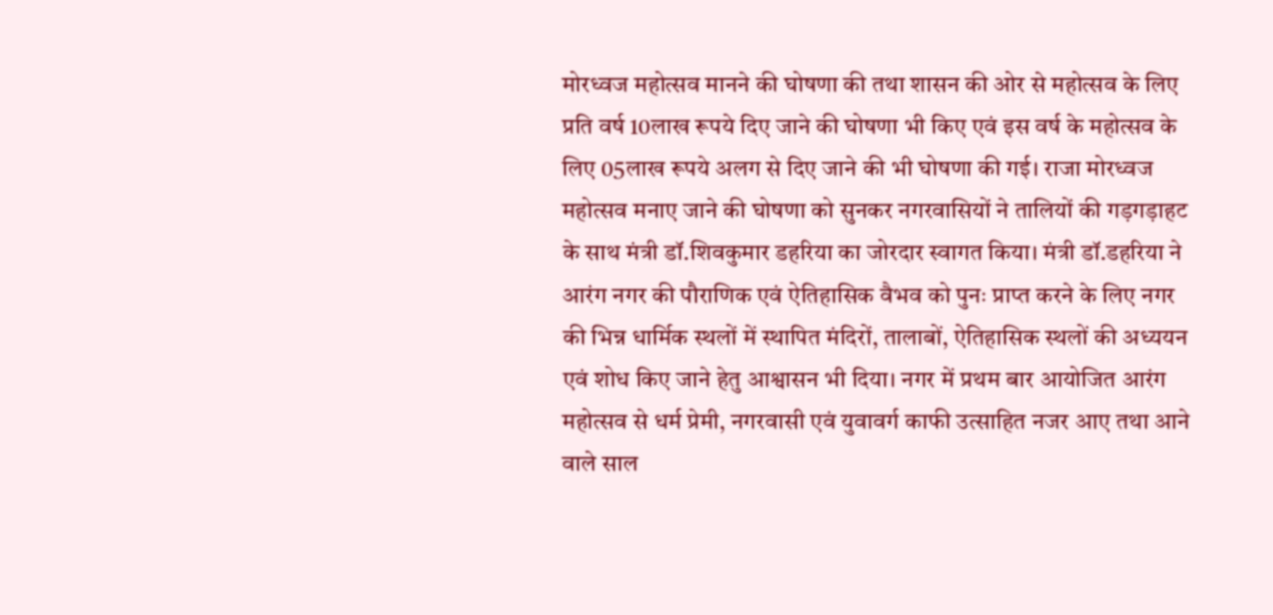मोरध्वज महोत्सव मानने की घोषणा की तथा शासन की ओर से महोत्सव के लिए प्रति वर्ष 10लाख रूपये दिए जाने की घोषणा भी किए एवं इस वर्ष के महोत्सव के लिए 05लाख रूपये अलग से दिए जाने की भी घोषणा की गई। राजा मोरध्वज महोत्सव मनाए जाने की घोषणा को सुनकर नगरवासियों ने तालियों की गड़गड़ाहट के साथ मंत्री डॉ.शिवकुमार डहरिया का जोरदार स्वागत किया। मंत्री डॉ.डहरिया ने आरंग नगर की पौराणिक एवं ऐतिहासिक वैभव को पुनः प्राप्त करने के लिए नगर की भिन्न धार्मिक स्थलों में स्थापित मंदिरों, तालाबों, ऐतिहासिक स्थलों की अध्ययन एवं शोध किए जाने हेतु आश्वासन भी दिया। नगर में प्रथम बार आयोजित आरंग महोत्सव से धर्म प्रेमी, नगरवासी एवं युवावर्ग काफी उत्साहित नजर आए तथा आने वाले साल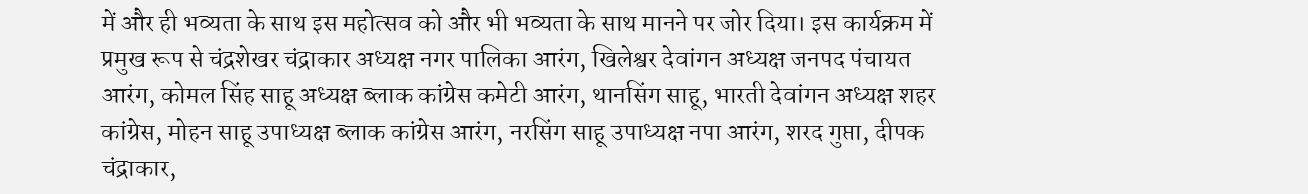में और ही भव्यता के साथ इस महोत्सव को और भी भव्यता के साथ मानने पर जोर दिया। इस कार्यक्रम में प्रमुख रूप से चंद्रशेखर चंद्राकार अध्यक्ष नगर पालिका आरंग, खिलेश्वर देवांगन अध्यक्ष जनपद पंचायत आरंग, कोमल सिंह साहू अध्यक्ष ब्लाक कांग्रेस कमेटी आरंग, थानसिंग साहू, भारती देवांगन अध्यक्ष शहर कांग्रेस, मोहन साहू उपाध्यक्ष ब्लाक कांग्रेस आरंग, नरसिंग साहू उपाध्यक्ष नपा आरंग, शरद गुप्ता, दीपक चंद्राकार,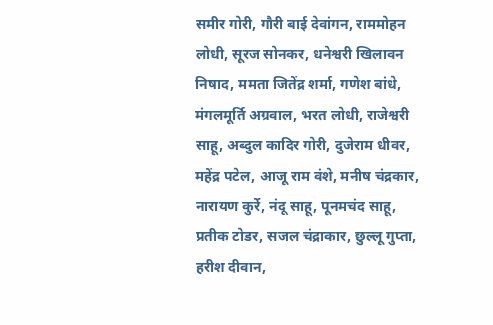समीर गोरी, गौरी बाई देवांगन, राममोहन लोधी, सूरज सोनकर, धनेश्वरी खिलावन निषाद, ममता जितेंद्र शर्मा, गणेश बांधे, मंगलमूर्ति अग्रवाल, भरत लोधी, राजेश्वरी साहू, अब्दुल कादिर गोरी, दुजेराम धीवर, महेंद्र पटेल, आजू राम वंशे, मनीष चंद्रकार, नारायण कुर्रे, नंदू साहू, पूनमचंद साहू, प्रतीक टोडर, सजल चंद्राकार, छुल्लू गुप्ता, हरीश दीवान,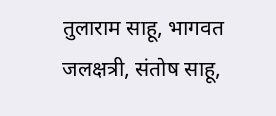तुलाराम साहू, भागवत जलक्षत्री, संतोष साहू,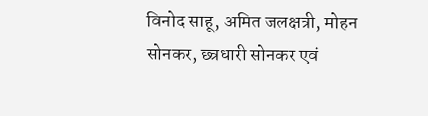विनोद साहू, अमित जलक्षत्री, मोहन सोनकर, छ्त्रधारी सोनकर एवं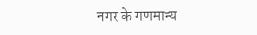नगर के गणमान्य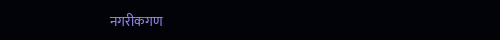नगरीकगण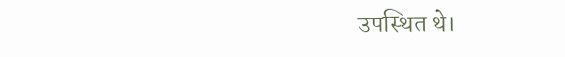उपस्थित थे।